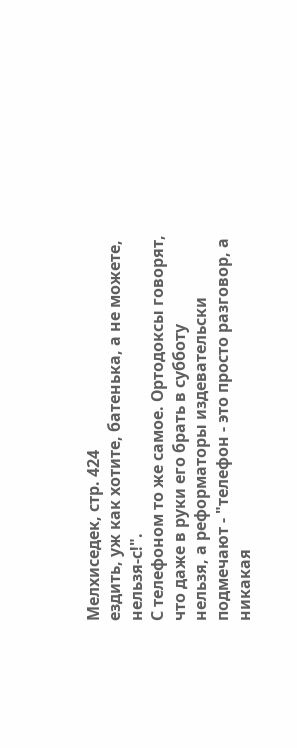Мелхиседек, стр. 424
ездить, уж как хотите, батенька, а не можете, нельзя-с!".
С телефоном то же самое. Ортодоксы говорят, что даже в руки его брать в субботу
нельзя, а реформаторы издевательски подмечают - "телефон - это просто разговор, а никакая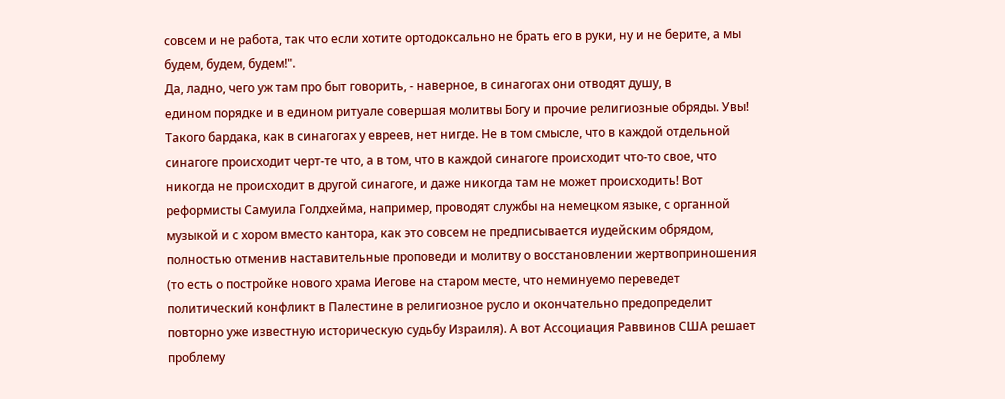совсем и не работа, так что если хотите ортодоксально не брать его в руки, ну и не берите, а мы
будем, будем, будем!".
Да, ладно, чего уж там про быт говорить, - наверное, в синагогах они отводят душу, в
едином порядке и в едином ритуале совершая молитвы Богу и прочие религиозные обряды. Увы!
Такого бардака, как в синагогах у евреев, нет нигде. Не в том смысле, что в каждой отдельной
синагоге происходит черт-те что, а в том, что в каждой синагоге происходит что-то свое, что
никогда не происходит в другой синагоге, и даже никогда там не может происходить! Вот
реформисты Самуила Голдхейма, например, проводят службы на немецком языке, с органной
музыкой и с хором вместо кантора, как это совсем не предписывается иудейским обрядом, полностью отменив наставительные проповеди и молитву о восстановлении жертвоприношения
(то есть о постройке нового храма Иегове на старом месте, что неминуемо переведет
политический конфликт в Палестине в религиозное русло и окончательно предопределит
повторно уже известную историческую судьбу Израиля). А вот Ассоциация Раввинов США решает
проблему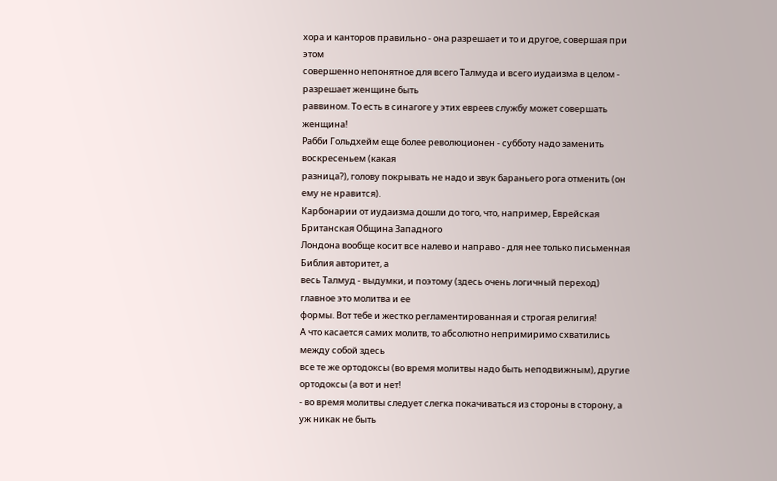хора и канторов правильно - она разрешает и то и другое, совершая при этом
совершенно непонятное для всего Талмуда и всего иудаизма в целом - разрешает женщине быть
раввином. То есть в синагоге у этих евреев службу может совершать женщина!
Рабби Гольдхейм еще более революционен - субботу надо заменить воскресеньем (какая
разница?), голову покрывать не надо и звук бараньего рога отменить (он ему не нравится).
Карбонарии от иудаизма дошли до того, что, например, Еврейская Британская Община Западного
Лондона вообще косит все налево и направо - для нее только письменная Библия авторитет, а
весь Талмуд - выдумки, и поэтому (здесь очень логичный переход) главное это молитва и ее
формы. Вот тебе и жестко регламентированная и строгая религия!
А что касается самих молитв, то абсолютно непримиримо схватились между собой здесь
все те же ортодоксы (во время молитвы надо быть неподвижным), другие ортодоксы (а вот и нет!
- во время молитвы следует слегка покачиваться из стороны в сторону, а уж никак не быть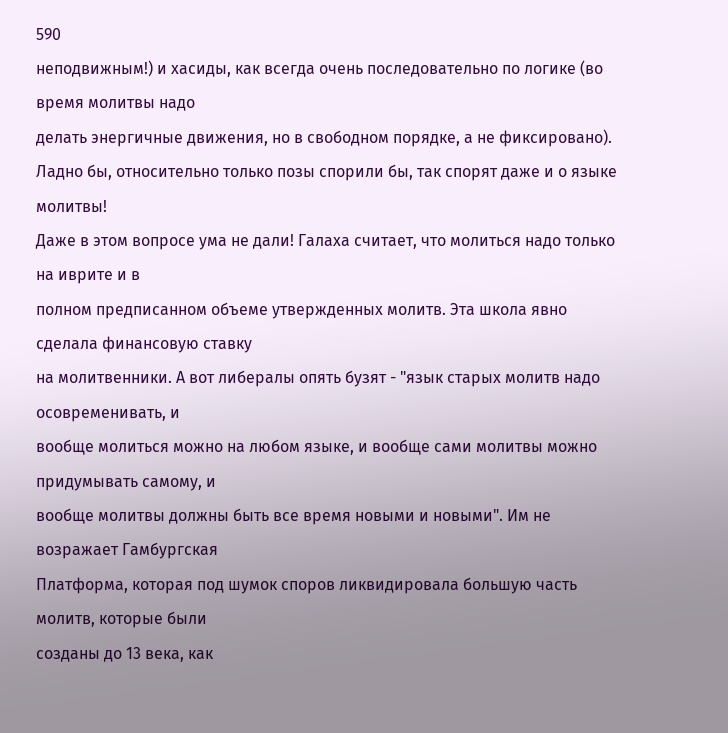590
неподвижным!) и хасиды, как всегда очень последовательно по логике (во время молитвы надо
делать энергичные движения, но в свободном порядке, а не фиксировано).
Ладно бы, относительно только позы спорили бы, так спорят даже и о языке молитвы!
Даже в этом вопросе ума не дали! Галаха считает, что молиться надо только на иврите и в
полном предписанном объеме утвержденных молитв. Эта школа явно сделала финансовую ставку
на молитвенники. А вот либералы опять бузят - "язык старых молитв надо осовременивать, и
вообще молиться можно на любом языке, и вообще сами молитвы можно придумывать самому, и
вообще молитвы должны быть все время новыми и новыми". Им не возражает Гамбургская
Платформа, которая под шумок споров ликвидировала большую часть молитв, которые были
созданы до 13 века, как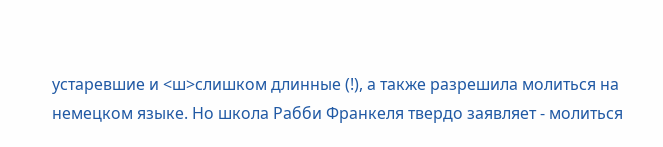устаревшие и <ш>слишком длинные (!), а также разрешила молиться на
немецком языке. Но школа Рабби Франкеля твердо заявляет - молиться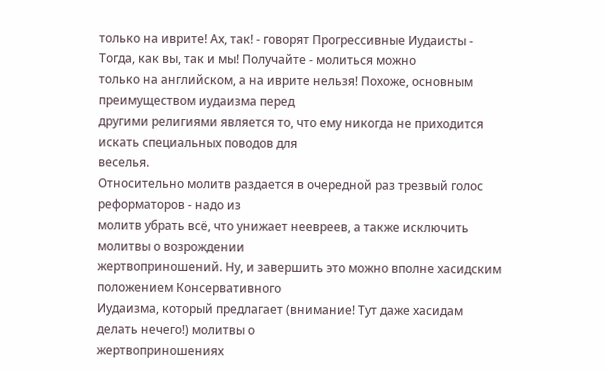только на иврите! Ах, так! - говорят Прогрессивные Иудаисты - Тогда, как вы, так и мы! Получайте - молиться можно
только на английском, а на иврите нельзя! Похоже, основным преимуществом иудаизма перед
другими религиями является то, что ему никогда не приходится искать специальных поводов для
веселья.
Относительно молитв раздается в очередной раз трезвый голос реформаторов - надо из
молитв убрать всё, что унижает неевреев, а также исключить молитвы о возрождении
жертвоприношений. Ну, и завершить это можно вполне хасидским положением Консервативного
Иудаизма, который предлагает (внимание! Тут даже хасидам делать нечего!) молитвы о
жертвоприношениях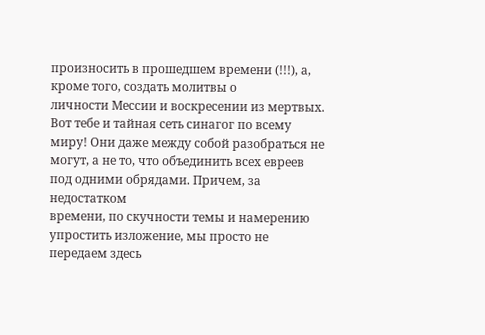произносить в прошедшем времени (!!!), а, кроме того, создать молитвы о
личности Мессии и воскресении из мертвых.
Вот тебе и тайная сеть синагог по всему миру! Они даже между собой разобраться не
могут, а не то, что объединить всех евреев под одними обрядами. Причем, за недостатком
времени, по скучности темы и намерению упростить изложение, мы просто не передаем здесь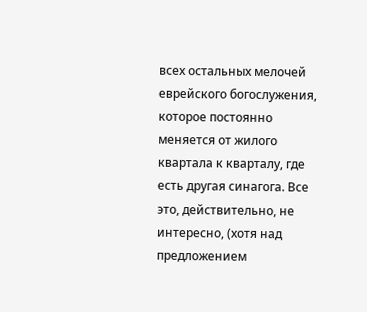всех остальных мелочей еврейского богослужения, которое постоянно меняется от жилого
квартала к кварталу, где есть другая синагога. Все это, действительно, не интересно, (хотя над
предложением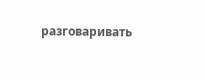разговаривать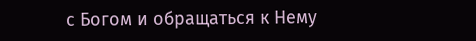с Богом и обращаться к Нему